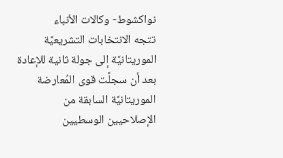نواكشوط- وكالات الأنباء
تتجه الانتخابات التشريعيَّة الموريتانيَّة إلى جولة ثانية للإعادة بعد أن سجلَّت قوى المُعارضة الموريتانيَّة السابقة من الإصلاحيين الوسطيين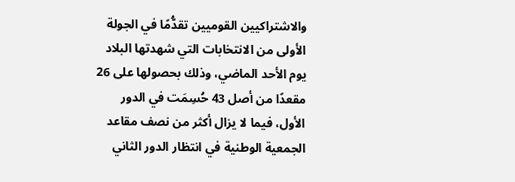والاشتراكيين القوميين تقدُّمًا في الجولة الأولى من الانتخابات التي شهدتها البلاد يوم الأحد الماضي، وذلك بحصولها على 26 مقعدًا من أصل 43 حُسِمَت في الدور الأول، فيما لا يزال أكثر من نصف مقاعد الجمعية الوطنية في انتظار الدور الثاني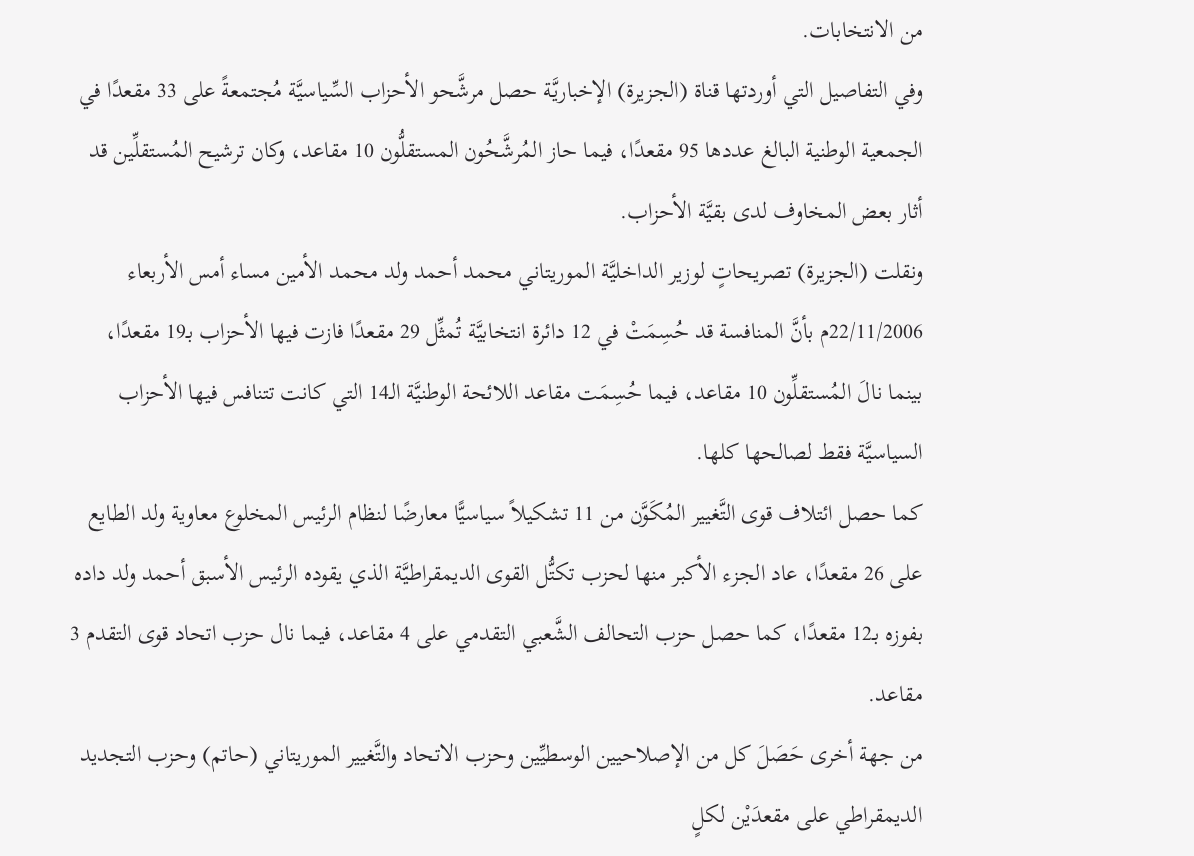من الانتخابات.
وفي التفاصيل التي أوردتها قناة (الجزيرة) الإخباريَّة حصل مرشَّحو الأحزاب السِّياسيَّة مُجتمعةً على 33 مقعدًا في الجمعية الوطنية البالغ عددها 95 مقعدًا، فيما حاز المُرشَّحُون المستقلُّون 10 مقاعد، وكان ترشيح المُستقلِّين قد أثار بعض المخاوف لدى بقيَّة الأحزاب.
ونقلت (الجزيرة) تصريحاتٍ لوزير الداخليَّة الموريتاني محمد أحمد ولد محمد الأمين مساء أمس الأربعاء 22/11/2006م بأنَّ المنافسة قد حُسِمَتْ في 12 دائرة انتخابيَّة تُمثِّل 29 مقعدًا فازت فيها الأحزاب بـ19 مقعدًا، بينما نالَ المُستقلِّون 10 مقاعد، فيما حُسِمَت مقاعد اللائحة الوطنيَّة الـ14 التي كانت تتنافس فيها الأحزاب السياسيَّة فقط لصالحها كلها.
كما حصل ائتلاف قوى التَّغيير المُكَوَّن من 11 تشكيلاً سياسيًّا معارضًا لنظام الرئيس المخلوع معاوية ولد الطايع على 26 مقعدًا، عاد الجزء الأكبر منها لحزب تكتُّل القوى الديمقراطيَّة الذي يقوده الرئيس الأسبق أحمد ولد داده بفوزه بـ12 مقعدًا، كما حصل حزب التحالف الشَّعبي التقدمي على 4 مقاعد، فيما نال حزب اتحاد قوى التقدم 3 مقاعد.
من جهة أخرى حَصَلَ كل من الإصلاحيين الوسطيِّين وحزب الاتحاد والتَّغيير الموريتاني (حاتم) وحزب التجديد الديمقراطي على مقعدَيْن لكلٍ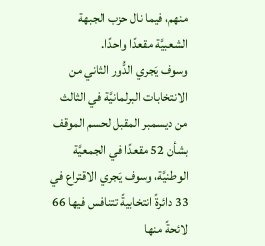منهم، فيما نال حزب الجبهة الشعبيَّة مقعدًا واحدًا.
وسوف يَجري الدُّور الثاني من الانتخابات البرلمانيَّة في الثالث من ديسمبر المقبل لحسم الموقف بشأن 52 مقعدًا في الجمعيَّة الوطنيَّة، وسوف يَجري الاقتراع في 33 دائرةً انتخابيةً تتنافس فيها 66 لائحةً منها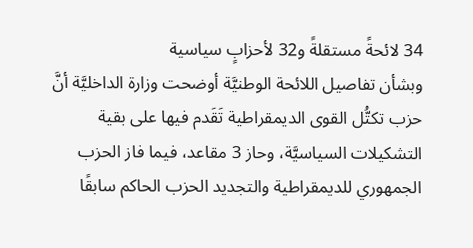34 لائحةً مستقلةً و32 لأحزابٍ سياسية
وبشأن تفاصيل اللائحة الوطنيَّة أوضحت وزارة الداخليَّة أنَّ حزب تكتُّل القوى الديمقراطية تَقَدم فيها على بقية التشكيلات السياسيَّة، وحاز 3 مقاعد، فيما فاز الحزب الجمهوري للديمقراطية والتجديد الحزب الحاكم سابقًا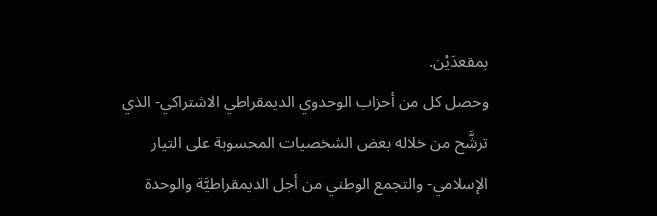بمقعدَيْن.
وحصل كل من أحزاب الوحدوي الديمقراطي الاشتراكي- الذي ترشَّح من خلاله بعض الشخصيات المحسوبة على التيار الإسلامي- والتجمع الوطني من أجل الديمقراطيَّة والوحدة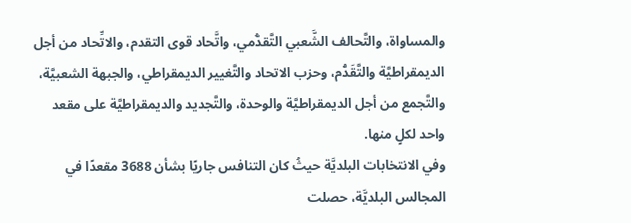والمساواة، والتَّحالف الشَّعبي التَّقدُّمي، واتَّحاد قوى التقدم، والاتِّحاد من أجل الديمقراطيَّة والتَّقَدُّم، وحزب الاتحاد والتَّغيير الديمقراطي، والجبهة الشعبيَّة، والتَّجمع من أجل الديمقراطيَّة والوحدة، والتَّجديد والديمقراطيَّة على مقعد واحد لكلٍ منها.
وفي الانتخابات البلديَّة حيثُ كان التنافس جاريًا بشأن 3688 مقعدًا في المجالس البلديَّة، حصلت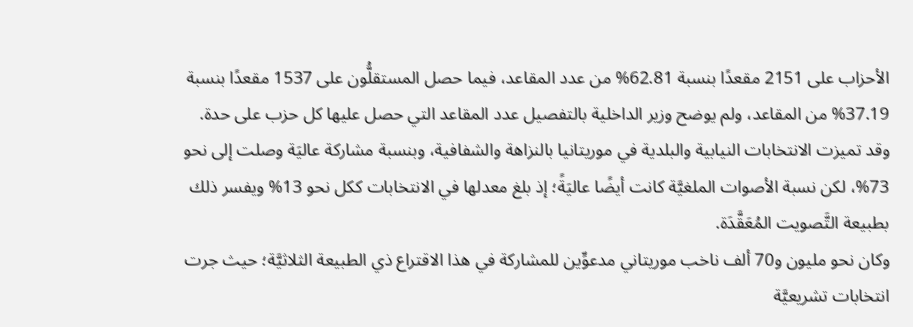الأحزاب على 2151 مقعدًا بنسبة 62.81% من عدد المقاعد، فيما حصل المستقلُّون على 1537 مقعدًا بنسبة 37.19% من المقاعد، ولم يوضح وزير الداخلية بالتفصيل عدد المقاعد التي حصل عليها كل حزب على حدة.
وقد تميزت الانتخابات النيابية والبلدية في موريتانيا بالنزاهة والشفافية، وبنسبة مشاركة عاليَة وصلت إلى نحو 73%، لكن نسبة الأصوات الملغيَّة كانت أيضًا عاليَةً؛ إذ بلغ معدلها في الانتخابات ككل نحو 13% ويفسر ذلك بطبيعة التَّصويت المُعَقَّدَة.
وكان نحو مليون و70 ألف ناخب موريتاني مدعوِّين للمشاركة في هذا الاقتراع ذي الطبيعة الثلاثيَّة؛ حيث جرت انتخابات تشريعيَّة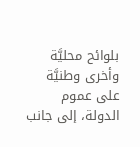بلوائح محليَّة وأخرى وطنيَّة على عموم الدولة، إلى جانب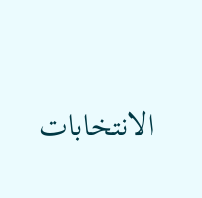الانتخابات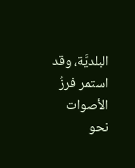البلديَّة، وقد استمر فرزُ الأصوات نحو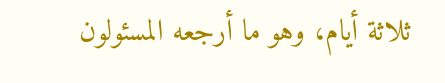ثلاثة أيام، وهو ما أرجعه المسئولون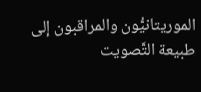الموريتانيُّون والمراقبون إلى طبيعة التَّصويت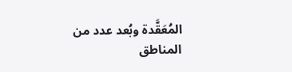المُعَقَّدة وبُعد عدد من المناطق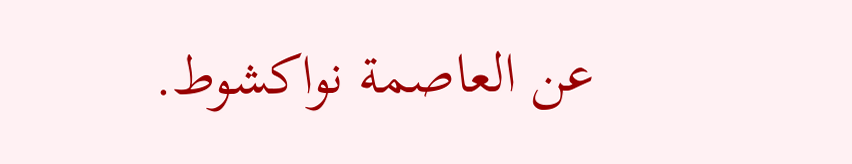عن العاصمة نواكشوط.